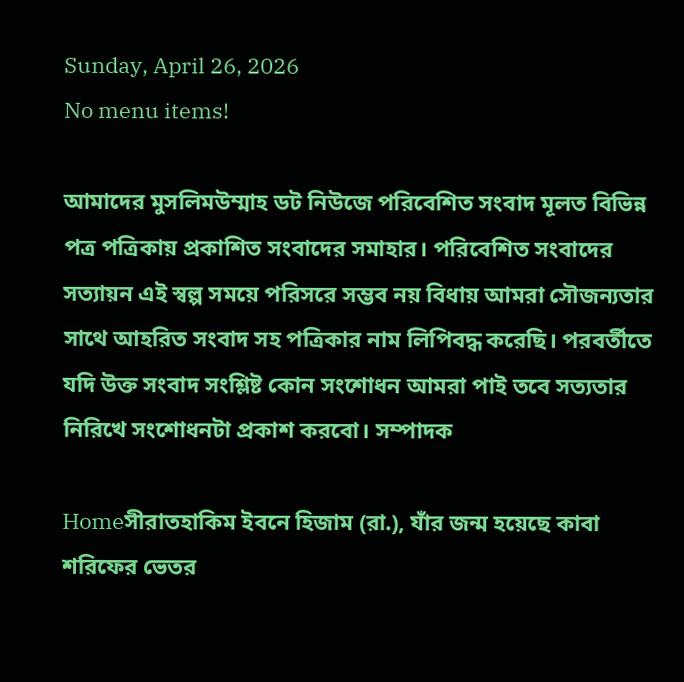Sunday, April 26, 2026
No menu items!

আমাদের মুসলিমউম্মাহ ডট নিউজে পরিবেশিত সংবাদ মূলত বিভিন্ন পত্র পত্রিকায় প্রকাশিত সংবাদের সমাহার। পরিবেশিত সংবাদের সত্যায়ন এই স্বল্প সময়ে পরিসরে সম্ভব নয় বিধায় আমরা সৌজন্যতার সাথে আহরিত সংবাদ সহ পত্রিকার নাম লিপিবদ্ধ করেছি। পরবর্তীতে যদি উক্ত সংবাদ সংশ্লিষ্ট কোন সংশোধন আমরা পাই তবে সত্যতার নিরিখে সংশোধনটা প্রকাশ করবো। সম্পাদক

Homeসীরাতহাকিম ইবনে হিজাম (রা.), যাঁর জন্ম হয়েছে কাবা শরিফের ভেতর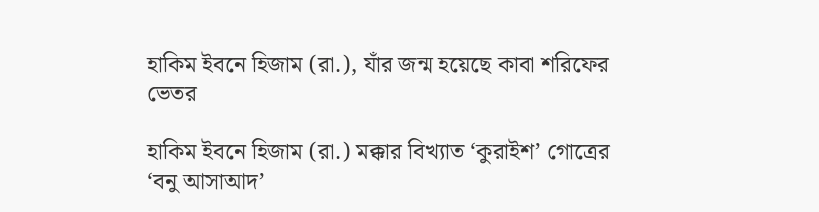হাকিম ইবনে হিজাম (রা.), যাঁর জন্ম হয়েছে কাবা শরিফের ভেতর

হাকিম ইবনে হিজাম (রা.) মক্কার বিখ্যাত ‘কুরাইশ’ গোত্রের ‘বনু আসাআদ’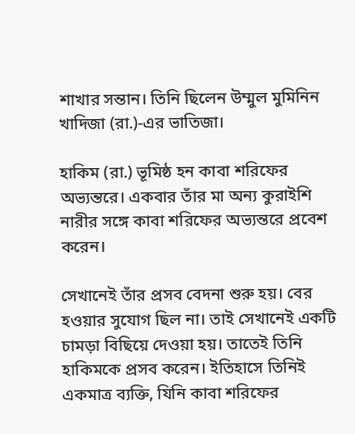শাখার সন্তান। তিনি ছিলেন উম্মুল মুমিনিন খাদিজা (রা.)-এর ভাতিজা।

হাকিম (রা.) ভূমিষ্ঠ হন কাবা শরিফের অভ্যন্তরে। একবার তাঁর মা অন্য কুরাইশি নারীর সঙ্গে কাবা শরিফের অভ্যন্তরে প্রবেশ করেন।

সেখানেই তাঁর প্রসব বেদনা শুরু হয়। বের হওয়ার সুযোগ ছিল না। তাই সেখানেই একটি চামড়া বিছিয়ে দেওয়া হয়। তাতেই তিনি হাকিমকে প্রসব করেন। ইতিহাসে তিনিই একমাত্র ব্যক্তি, যিনি কাবা শরিফের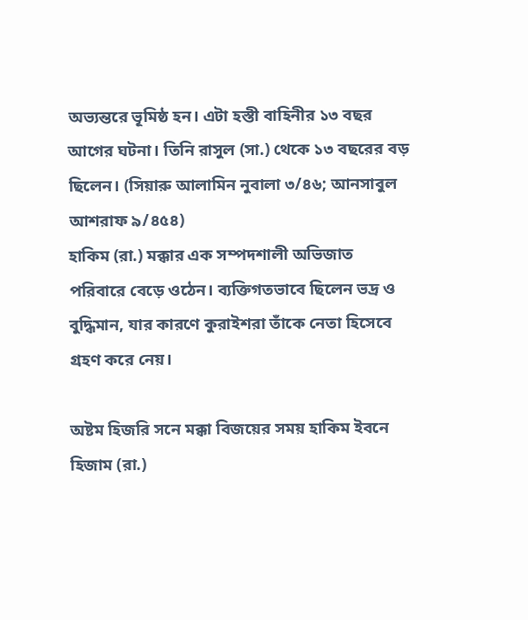অভ্যন্তরে ভূমিষ্ঠ হন। এটা হস্তী বাহিনীর ১৩ বছর আগের ঘটনা। তিনি রাসুল (সা.) থেকে ১৩ বছরের বড় ছিলেন। (সিয়ারু আলামিন নুবালা ৩/৪৬; আনসাবুল আশরাফ ৯/৪৫৪)
হাকিম (রা.) মক্কার এক সম্পদশালী অভিজাত পরিবারে বেড়ে ওঠেন। ব্যক্তিগতভাবে ছিলেন ভদ্র ও বুদ্ধিমান, যার কারণে কুরাইশরা তাঁকে নেতা হিসেবে গ্রহণ করে নেয়।

অষ্টম হিজরি সনে মক্কা বিজয়ের সময় হাকিম ইবনে হিজাম (রা.)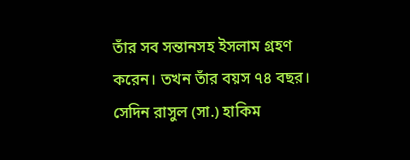তাঁর সব সন্তানসহ ইসলাম গ্রহণ করেন। তখন তাঁর বয়স ৭৪ বছর। সেদিন রাসুল (সা.) হাকিম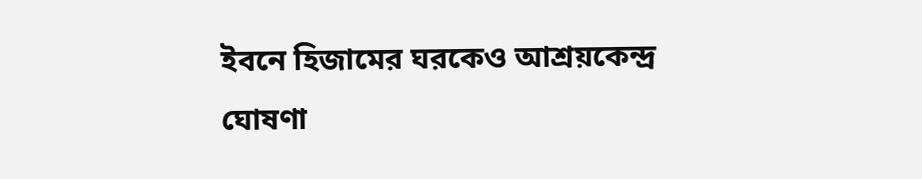ইবনে হিজামের ঘরকেও আশ্রয়কেন্দ্র ঘোষণা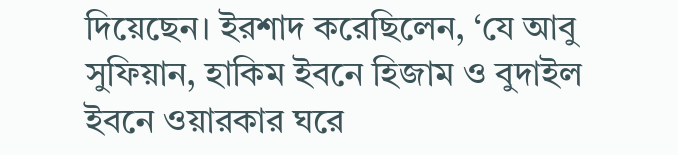দিয়েছেন। ইরশাদ করেছিলেন, ‘যে আবু সুফিয়ান, হাকিম ইবনে হিজাম ও বুদাইল ইবনে ওয়ারকার ঘরে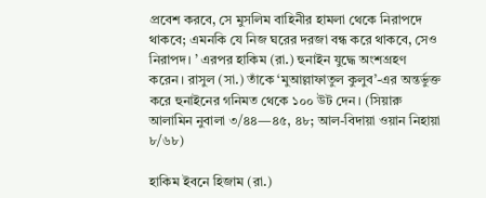প্রবেশ করবে, সে মুসলিম বাহিনীর হামলা থেকে নিরাপদে থাকবে; এমনকি যে নিজ ঘরের দরজা বন্ধ করে থাকবে, সেও নিরাপদ। ’ এরপর হাকিম (রা.) হুনাইন যুদ্ধে অংশগ্রহণ করেন। রাসুল (সা.) তাঁকে ‘মুআল্লাফাতুল কুলুব’-এর অন্তর্ভুক্ত করে হুনাইনের গনিমত থেকে ১০০ উট দেন। (সিয়ারু আলামিন নুবালা ৩/৪৪—৪৫, ৪৮; আল-বিদায়া ওয়ান নিহায়া ৮/৬৮)

হাকিম ইবনে হিজাম (রা.)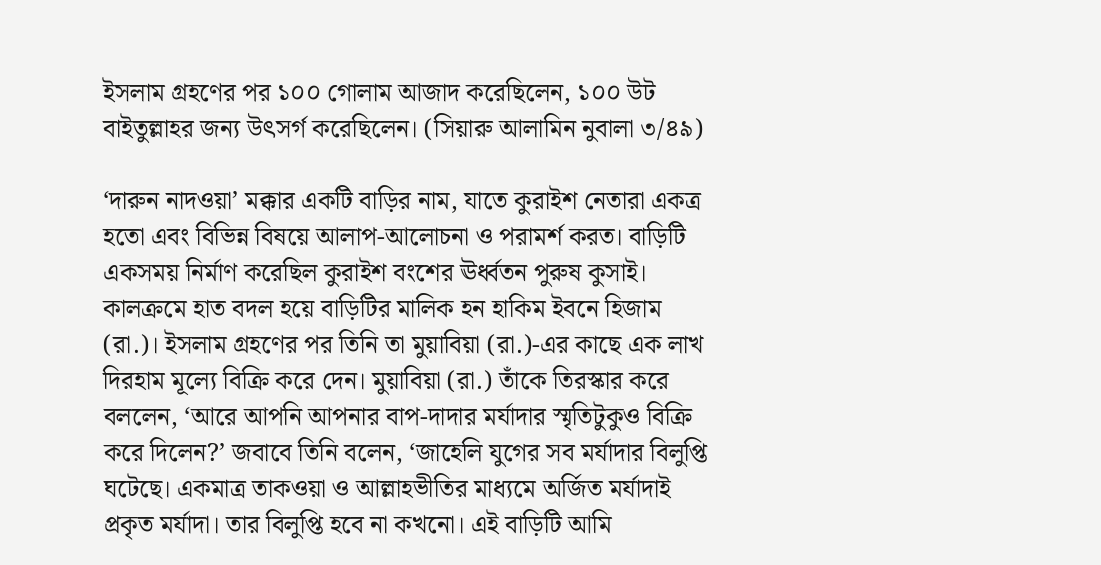ইসলাম গ্রহণের পর ১০০ গোলাম আজাদ করেছিলেন, ১০০ উট বাইতুল্লাহর জন্য উৎসর্গ করেছিলেন। (সিয়ারু আলামিন নুবালা ৩/৪৯)

‘দারুন নাদওয়া’ মক্কার একটি বাড়ির নাম, যাতে কুরাইশ নেতারা একত্র হতো এবং বিভিন্ন বিষয়ে আলাপ-আলোচনা ও পরামর্শ করত। বাড়িটি একসময় নির্মাণ করেছিল কুরাইশ বংশের ঊর্ধ্বতন পুরুষ কুসাই। কালক্রমে হাত বদল হয়ে বাড়িটির মালিক হন হাকিম ইবনে হিজাম (রা.)। ইসলাম গ্রহণের পর তিনি তা মুয়াবিয়া (রা.)-এর কাছে এক লাখ দিরহাম মূল্যে বিক্রি করে দেন। মুয়াবিয়া (রা.) তাঁকে তিরস্কার করে বললেন, ‘আরে আপনি আপনার বাপ-দাদার মর্যাদার স্মৃতিটুকুও বিক্রি করে দিলেন?’ জবাবে তিনি বলেন, ‘জাহেলি যুগের সব মর্যাদার বিলুপ্তি ঘটেছে। একমাত্র তাকওয়া ও আল্লাহভীতির মাধ্যমে অর্জিত মর্যাদাই প্রকৃত মর্যাদা। তার বিলুপ্তি হবে না কখনো। এই বাড়িটি আমি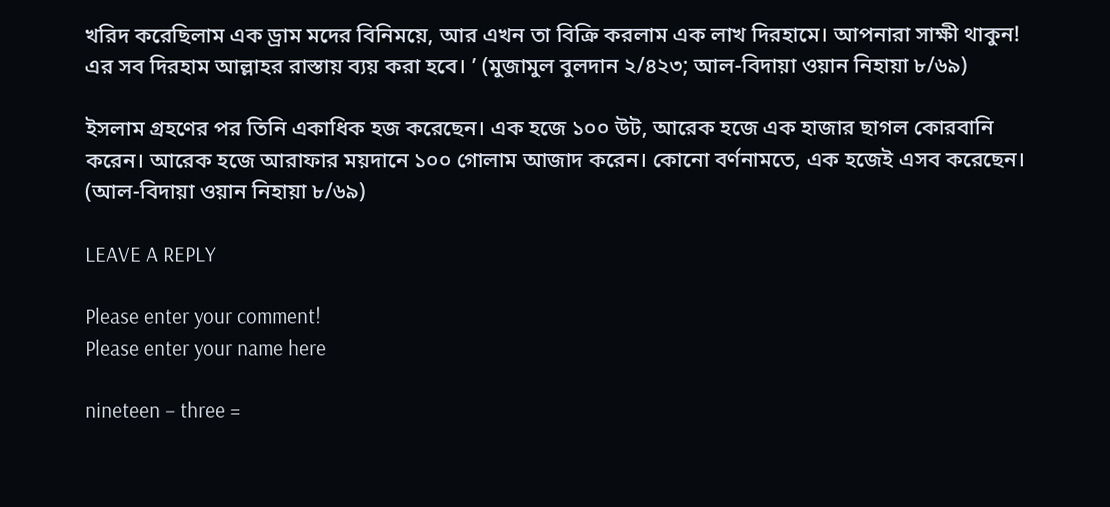খরিদ করেছিলাম এক ড্রাম মদের বিনিময়ে, আর এখন তা বিক্রি করলাম এক লাখ দিরহামে। আপনারা সাক্ষী থাকুন! এর সব দিরহাম আল্লাহর রাস্তায় ব্যয় করা হবে। ’ (মুজামুল বুলদান ২/৪২৩; আল-বিদায়া ওয়ান নিহায়া ৮/৬৯)

ইসলাম গ্রহণের পর তিনি একাধিক হজ করেছেন। এক হজে ১০০ উট, আরেক হজে এক হাজার ছাগল কোরবানি করেন। আরেক হজে আরাফার ময়দানে ১০০ গোলাম আজাদ করেন। কোনো বর্ণনামতে, এক হজেই এসব করেছেন। (আল-বিদায়া ওয়ান নিহায়া ৮/৬৯)

LEAVE A REPLY

Please enter your comment!
Please enter your name here

nineteen − three =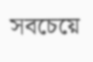সবচেয়ে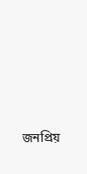জনপ্রিয়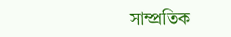সাম্প্রতিক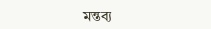মন্তব্য